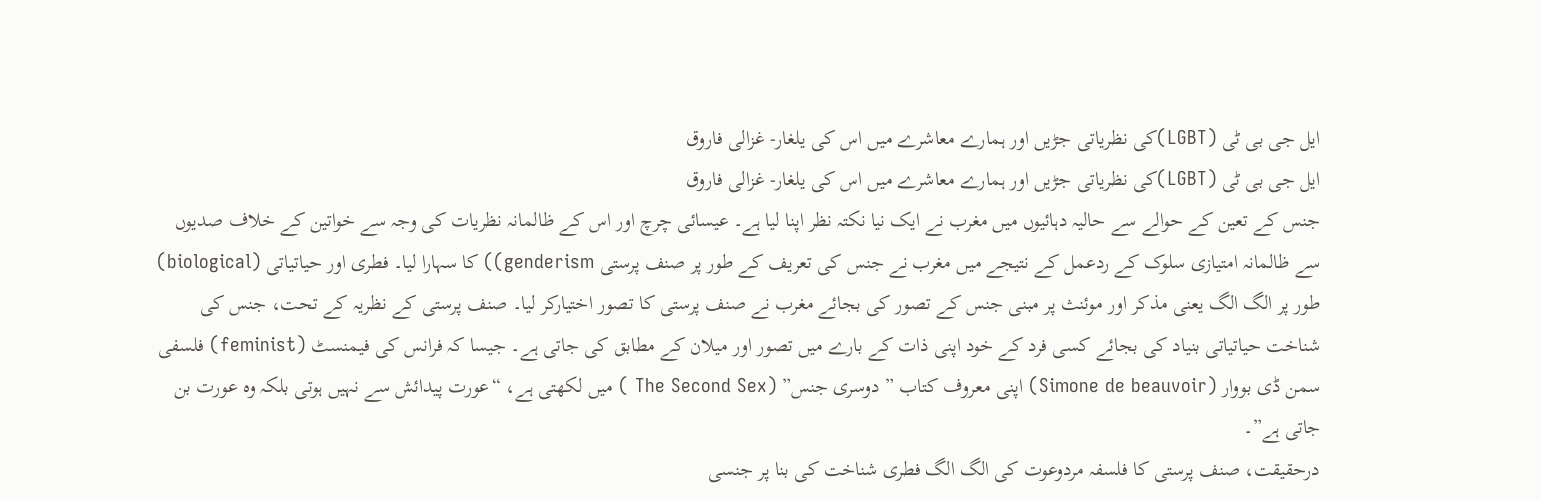ایل جی بی ٹی (LGBT)کی نظریاتی جڑیں اور ہمارے معاشرے میں اس کی یلغار- غزالی فاروق
ایل جی بی ٹی (LGBT)کی نظریاتی جڑیں اور ہمارے معاشرے میں اس کی یلغار- غزالی فاروق
جنس کے تعین کے حوالے سے حالیہ دہائیوں میں مغرب نے ایک نیا نکتہ نظر اپنا لیا ہے۔ عیسائی چرچ اور اس کے ظالمانہ نظریات کی وجہ سے خواتین کے خلاف صدیوں سے ظالمانہ امتیازی سلوک کے ردعمل کے نتیجے میں مغرب نے جنس کی تعریف کے طور پر صنف پرستی genderism)) کا سہارا لیا۔ فطری اور حیاتیاتی (biological) طور پر الگ الگ یعنی مذکر اور موئنث پر مبنی جنس کے تصور کی بجائے مغرب نے صنف پرستی کا تصور اختیارکر لیا۔ صنف پرستی کے نظریہ کے تحت، جنس کی شناخت حیاتیاتی بنیاد کی بجائے کسی فرد کے خود اپنی ذات کے بارے میں تصور اور میلان کے مطابق کی جاتی ہے۔ جیسا کہ فرانس کی فیمنسٹ (feminist) فلسفی سمن ڈی بووار (Simone de beauvoir) اپنی معروف کتاب ” دوسری جنس” (The Second Sex ) میں لکھتی ہے، “عورت پیدائش سے نہیں ہوتی بلکہ وہ عورت بن جاتی ہے”۔
درحقیقت، صنف پرستی کا فلسفہ مردوعوت کی الگ الگ فطری شناخت کی بنا پر جنسی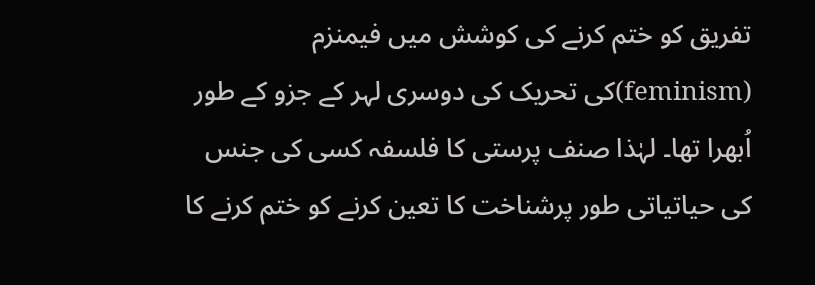تفریق کو ختم کرنے کی کوشش میں فیمنزم (feminism)کی تحریک کی دوسری لہر کے جزو کے طور اُبھرا تھا۔ لہٰذا صنف پرستی کا فلسفہ کسی کی جنس کی حیاتیاتی طور پرشناخت کا تعین کرنے کو ختم کرنے کا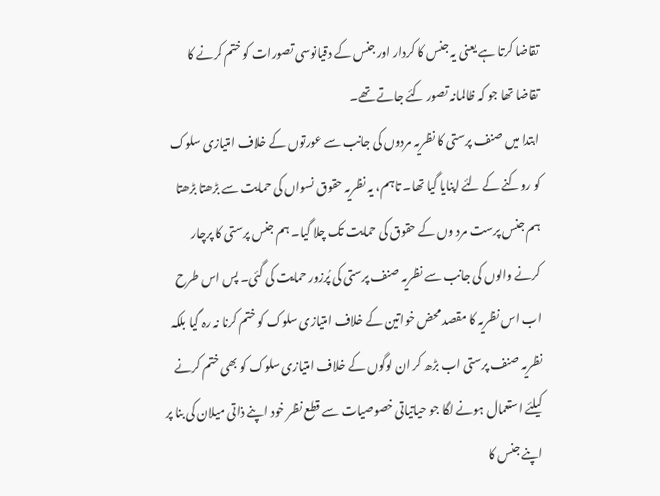تقاضا کرتا ہے یعنی یہ جنس کا کردار اور جنس کے دقیانوسی تصورات کو ختم کرنے کا تقاضا تھا جو کہ ظالمانہ تصور کئے جاتے تھے۔
ابتدا میں صنف پرستی کا نظریہ مردوں کی جانب سے عورتوں کے خلاف امتیازی سلوک کو روکنے کے لئے اپنایا گیا تھا۔ تاہم، یہ نظریہ حقوق نسواں کی حمایت سے بڑھتا بڑھتا ہم جنس پرست مرد وں کے حقوق کی حمایت تک چلا گیا۔ ہم جنس پرستی کا پرچار کرنے والوں کی جانب سے نظریہ صنف پرستی کی پُرزور حمایت کی گئی۔ پس اس طرح اب اس نظریہ کا مقصد محض خواتین کے خلاف امتیازی سلوک کو ختم کرنا نہ رہ گیا بلکہ نظریہ صنف پرستی اب بڑھ کر ان لوگوں کے خلاف امتیازی سلوک کو بھی ختم کرنے کیلئے استعمال ہونے لگا جو حیاتیاتی خصوصیات سے قطع نظر خود اپنے ذاتی میلان کی بنا پر اپنے جنس کا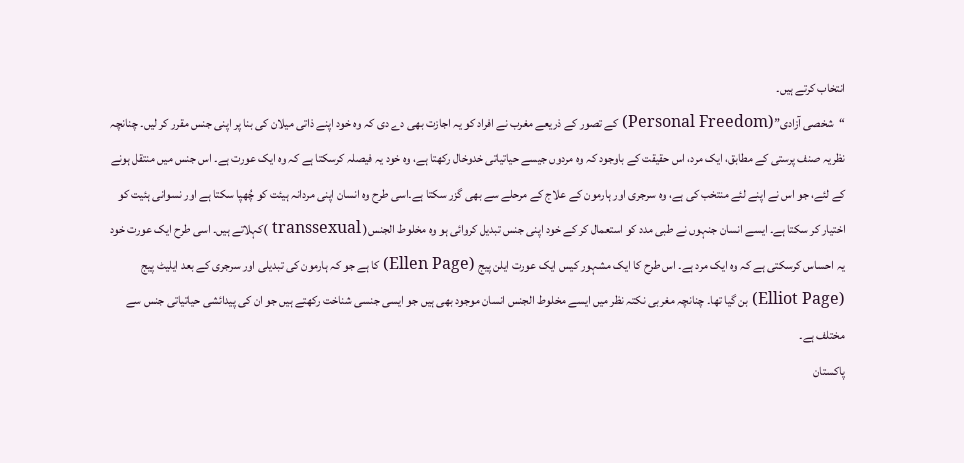انتخاب کرتے ہیں۔
“شخصی آزادی”(Personal Freedom) کے تصور کے ذریعے مغرب نے افراد کو یہ اجازت بھی دے دی کہ وہ خود اپنے ذاتی میلان کی بنا پر اپنی جنس مقرر کر لیں۔ چنانچہ نظریہ صنف پرستی کے مطابق، ایک مرد، اس حقیقت کے باوجود کہ وہ مردوں جیسے حیاتیاتی خدوخال رکھتا ہے، وہ خود یہ فیصلہ کرسکتا ہے کہ وہ ایک عورت ہے۔ اس جنس میں منتقل ہونے کے لئے، جو اس نے اپنے لئے منتخب کی ہے، وہ سرجری اور ہارمون کے علاج کے مرحلے سے بھی گزر سکتا ہے۔اسی طرح وہ انسان اپنی مردانہ ہیئت کو چُھپا سکتا ہے اور نسوانی ہئیت کو اختیار کر سکتا ہے۔ ایسے انسان جنہوں نے طبی مدد کو استعمال کر کے خود اپنی جنس تبدیل کروائی ہو وہ مخلوط الجنس( transsexual )کہلاتے ہیں۔ اسی طرح ایک عورت خود یہ احساس کرسکتی ہے کہ وہ ایک مرد ہے۔ اس طرح کا ایک مشہور کیس ایک عورت ایلن پیج (Ellen Page) کا ہے جو کہ ہارمون کی تبدیلی اور سرجری کے بعد ایلیٹ پیج (Elliot Page) بن گیا تھا۔ چنانچہ مغربی نکتہ نظر میں ایسے مخلوط الجنس انسان موجود بھی ہیں جو ایسی جنسی شناخت رکھتے ہیں جو ان کی پیدائشی حیاتیاتی جنس سے مختلف ہے۔
پاکستان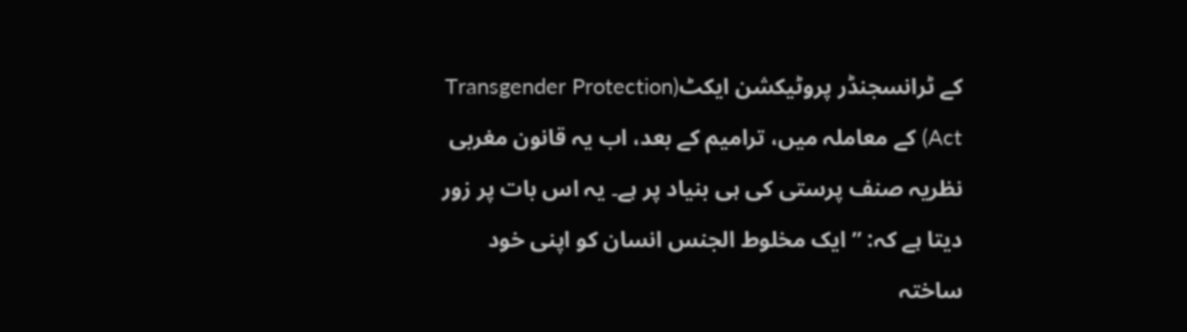کے ٹرانسجنڈر پروٹیکشن ایکٹ(Transgender Protection Act) کے معاملہ میں، ترامیم کے بعد، اب یہ قانون مغربی نظریہ صنف پرستی کی ہی بنیاد پر ہے۔ یہ اس بات پر زور دیتا ہے کہ: ” ایک مخلوط الجنس انسان کو اپنی خود ساختہ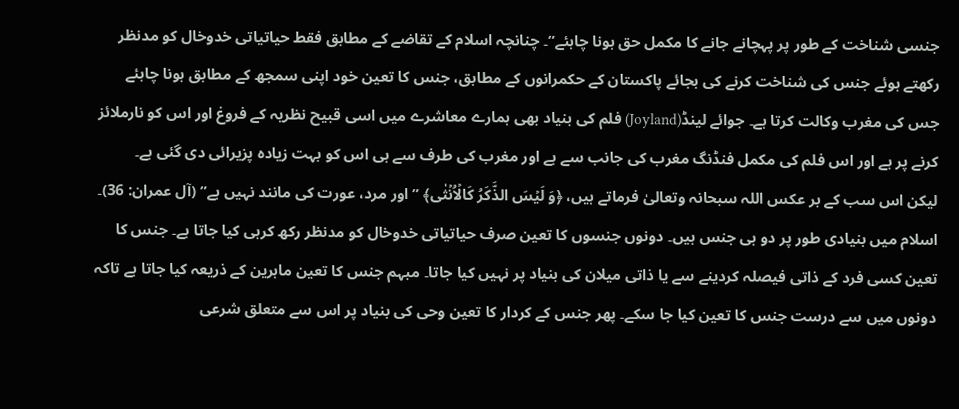جنسی شناخت کے طور پر پہچانے جانے کا مکمل حق ہونا چاہئے”۔ چنانچہ اسلام کے تقاضے کے مطابق فقط حیاتیاتی خدوخال کو مدنظر رکھتے ہوئے جنس کی شناخت کرنے کی بجائے پاکستان کے حکمرانوں کے مطابق، جنس کا تعین خود اپنی سمجھ کے مطابق ہونا چاہئے جس کی مغرب وکالت کرتا ہے۔ جوائے لینڈ(Joyland) فلم کی بنیاد بھی ہمارے معاشرے میں اسی قبیح نظریہ کے فروغ اور اس کو نارملائز کرنے پر ہے اور اس فلم کی مکمل فنڈنگ مغرب کی جانب سے ہے اور مغرب کی طرف سے ہی اس کو بہت زیادہ پزیرائی دی گئی ہے۔
لیکن اس سب کے بر عکس اللہ سبحانہ وتعالیٰ فرماتے ہیں، ﴿وَ لَيۡسَ الذَّكَرُ كَالۡاُنۡثٰى﴾ ” اور مرد، عورت کی مانند نہیں ہے” (آل عمران: 36)۔ اسلام میں بنیادی طور پر دو ہی جنس ہیں۔ دونوں جنسوں کا تعین صرف حیاتیاتی خدوخال کو مدنظر رکھ کرہی کیا جاتا ہے۔ جنس کا تعین کسی فرد کے ذاتی فیصلہ کردینے سے یا ذاتی میلان کی بنیاد پر نہیں کیا جاتا۔ مبہم جنس کا تعین ماہرین کے ذریعہ کیا جاتا ہے تاکہ دونوں میں سے درست جنس کا تعین کیا جا سکے۔ پھر جنس کے کردار کا تعین وحی کی بنیاد پر اس سے متعلق شرعی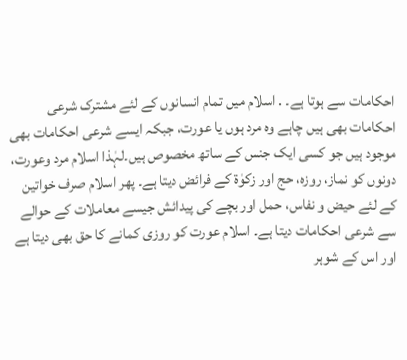احکامات سے ہوتا ہے۔ . اسلام میں تمام انسانوں کے لئے مشترک شرعی احکامات بھی ہیں چاہے وہ مرد ہوں یا عورت، جبکہ ایسے شرعی احکامات بھی موجود ہیں جو کسی ایک جنس کے ساتھ مخصوص ہیں۔لہٰذا اسلام مرد وعورت، دونوں کو نماز، روزہ، حج اور زکوٰۃ کے فرائض دیتا ہے۔ پھر اسلام صرف خواتین کے لئے حیض و نفاس، حمل اور بچے کی پیدائش جیسے معاملات کے حوالے سے شرعی احکامات دیتا ہے۔ اسلام عورت کو روزی کمانے کا حق بھی دیتا ہے اور اس کے شوہر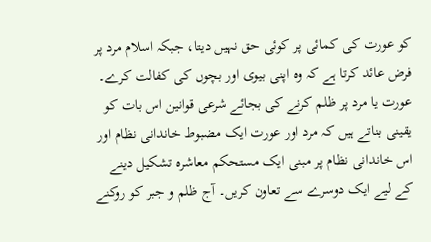کو عورت کی کمائی پر کوئی حق نہیں دیتا، جبکہ اسلام مرد پر فرض عائد کرتا ہے کہ وہ اپنی بیوی اور بچوں کی کفالت کرے۔
عورت یا مرد پر ظلم کرنے کی بجائے شرعی قوانین اس بات کو یقینی بناتے ہیں کہ مرد اور عورت ایک مضبوط خاندانی نظام اور اس خاندانی نظام پر مبنی ایک مستحکم معاشرہ تشکیل دینے کے لیے ایک دوسرے سے تعاون کریں۔ آج ظلم و جبر کو روکنے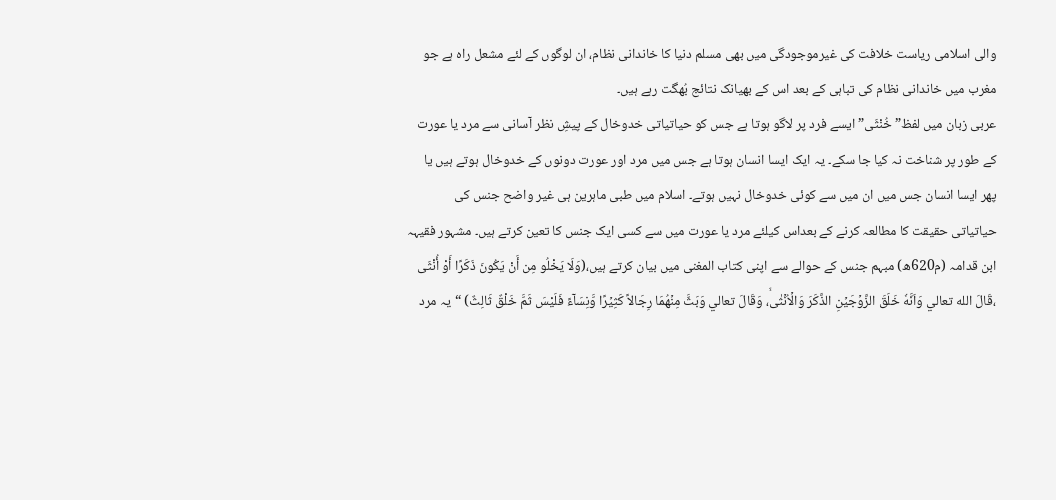والی اسلامی ریاست خلافت کی غیرموجودگی میں بھی مسلم دنیا کا خاندانی نظام، ان لوگوں کے لئے مشعل راہ ہے جو مغرب میں خاندانی نظام کی تباہی کے بعد اس کے بھیانک نتائج بُھگت رہے ہیں۔
عربی زبان میں لفظ” خُنْثَى” ایسے فرد پر لاگو ہوتا ہے جس کو حیاتیاتی خدوخال کے پیشِ نظر آسانی سے مرد یا عورت کے طور پر شناخت نہ کیا جا سکے۔ یہ ایک ایسا انسان ہوتا ہے جس میں مرد اور عورت دونوں کے خدوخال ہوتے ہیں یا پھر ایسا انسان جس میں ان میں سے کوئی خدوخال نہیں ہوتے۔ اسلام میں طبی ماہرین ہی غیر واضح جنس کی حیاتیاتی حقیقت کا مطالعہ کرنے کے بعداس کیلئے مرد یا عورت میں سے کسی ایک جنس کا تعین کرتے ہیں۔ مشہور فقیہہ ابن قدامہ (م620ھ) مبہم جنس کے حوالے سے اپنی کتاب المغنی میں بیان کرتے ہیں،(وَلَا یَخْلُو مِن أَنْ یَکُونَ ذَکَرًا أَوْ أُنْثَی ،قَالَ الله تعالي وَاَنَّهٗ خَلَقَ الزَّوۡجَيۡنِ الذَّكَرَ وَالۡاُنۡثٰىۙ، وَقَالَ تعالي وَبَثَّ مِنۡهُمَا رِجَالاً كَثِيۡرًا وَّنِسَآءً فَلَیْسَ ثَمَّ خَلْقٌ ثَالِثٌ) “یہ مرد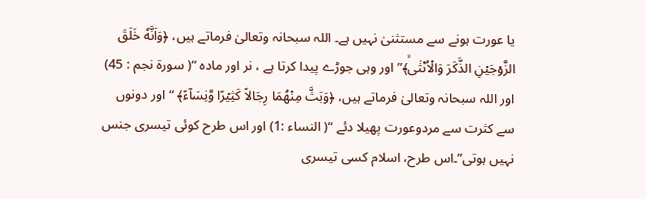یا عورت ہونے سے مستثنیٰ نہیں ہے۔ اللہ سبحانہ وتعالیٰ فرماتے ہیں، ﴿وَاَنَّهٗ خَلَقَ الزَّوۡجَيۡنِ الذَّكَرَ وَالۡاُنۡثٰىۙ﴾” اور وہی جوڑے پیدا کرتا ہے ، نر اور مادہ “( سورۃ نجم : 45) اور اللہ سبحانہ وتعالیٰ فرماتے ہیں، ﴿وَبَثَّ مِنۡهُمَا رِجَالاً كَثِيۡرًا وَّنِسَآءً﴾ “اور دونوں سے کثرت سے مردوعورت پھیلا دئے “( النساء :1) اور اس طرح کوئی تیسری جنس نہیں ہوتی”۔اس طرح، اسلام کسی تیسری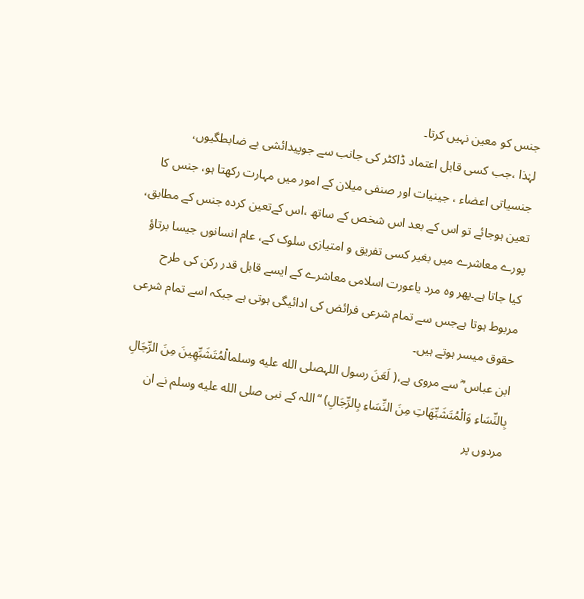جنس کو معین نہیں کرتا۔
لہٰذا ،جب کسی قابل اعتماد ڈاکٹر کی جانب سے جوپیدائشی بے ضابطگیوں، جنسیاتی اعضاء ، جینیات اور صنفی میلان کے امور میں مہارت رکھتا ہو، جنس کا تعین ہوجائے تو اس کے بعد اس شخص کے ساتھ ،اس کےتعین کردہ جنس کے مطابق، پورے معاشرے میں بغیر کسی تفریق و امتیازی سلوک کے، عام انسانوں جیسا برتاؤ کیا جاتا ہے۔پھر وہ مرد یاعورت اسلامی معاشرے کے ایسے قابل قدر رکن کی طرح مربوط ہوتا ہےجس سے تمام شرعی فرائض کی ادائیگی ہوتی ہے جبکہ اسے تمام شرعی حقوق میسر ہوتے ہیں۔
ابن عباس ؓ سے مروی ہے،( لَعَنَ رسول اللہصلى الله عليه وسلمالْمُتَشَبِّھِینَ مِنَ الرِّجَالِ بِالنِّسَاءِ وَالْمُتَشَبِّھَاتِ مِنَ النِّسَاءِ بِالرِّجَالِ) “اللہ کے نبی صلى الله عليه وسلم نے ان مردوں پر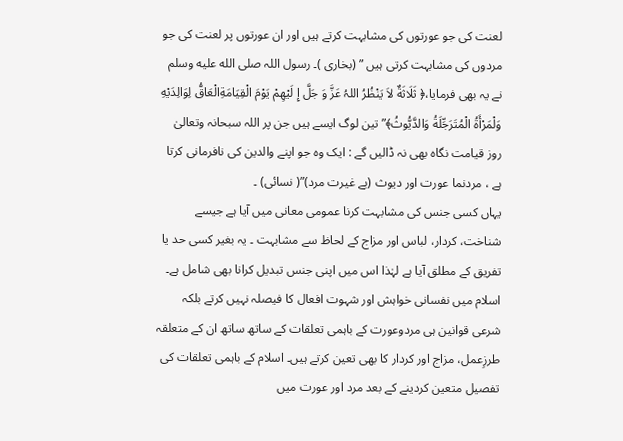لعنت کی جو عورتوں کی مشابہت کرتے ہیں اور ان عورتوں پر لعنت کی جو مردوں کی مشابہت کرتی ہیں ” (بخاری )۔ رسول اللہ صلى الله عليه وسلم نے یہ بھی فرمایا،﴿ ثَلَاثَةٌ لاَ یَنْظُرُ اللہُ عَزَّ وَ جَلَّ إِ لَیْھِمْ یَوْمَ الْقِیَامَةِالْعَاقُّ لِوَالِدَیْهِ وَلْمَرْأَةُ الْمُتَرَجِّلَةُ وَالدَّیُّوثُ﴾” تین لوگ ایسے ہیں جن پر اللہ سبحانہ وتعالیٰ روز قیامت نگاہ بھی نہ ڈالیں گے : ایک وہ جو اپنے والدین کی نافرمانی کرتا ہے ، مردنما عورت اور دیوث (بے غیرت مرد)”( نسائی) ۔
یہاں کسی جنس کی مشابہت کرنا عمومی معانی میں آیا ہے جیسے شناخت، کردار، لباس اور مزاج کے لحاظ سے مشابہت ۔ یہ بغیر کسی حد یا تفریق کے مطلق آیا ہے لہٰذا اس میں اپنی جنس تبدیل کرانا بھی شامل ہے۔ اسلام میں نفسانی خواہش اور شہوت افعال کا فیصلہ نہیں کرتے بلکہ شرعی قوانین ہی مردوعورت کے باہمی تعلقات کے ساتھ ساتھ ان کے متعلقہ طرزِعمل، مزاج اور کردار کا بھی تعین کرتے ہیں۔ اسلام کے باہمی تعلقات کی تفصیل متعین کردینے کے بعد مرد اور عورت میں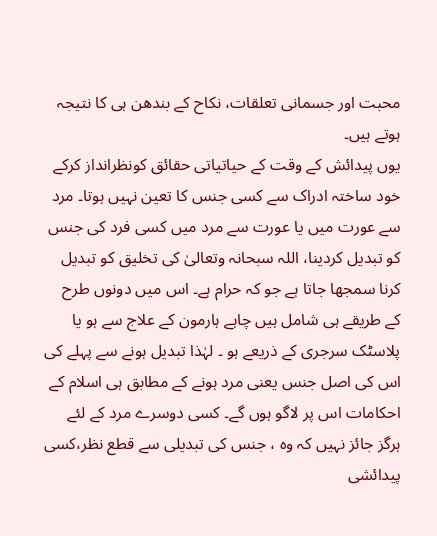محبت اور جسمانی تعلقات، نکاح کے بندھن ہی کا نتیجہ ہوتے ہیں۔
یوں پیدائش کے وقت کے حیاتیاتی حقائق کونظرانداز کرکے خود ساختہ ادراک سے کسی جنس کا تعین نہیں ہوتا۔ مرد سے عورت میں یا عورت سے مرد میں کسی فرد کی جنس کو تبدیل کردینا، اللہ سبحانہ وتعالیٰ کی تخلیق کو تبدیل کرنا سمجھا جاتا ہے جو کہ حرام ہے۔ اس میں دونوں طرح کے طریقے ہی شامل ہیں چاہے ہارمون کے علاج سے ہو یا پلاسٹک سرجری کے ذریعے ہو ۔ لہٰذا تبدیل ہونے سے پہلے کی اس کی اصل جنس یعنی مرد ہونے کے مطابق ہی اسلام کے احکامات اس پر لاگو ہوں گے۔ کسی دوسرے مرد کے لئے ہرگز جائز نہیں کہ وہ ، جنس کی تبدیلی سے قطع نظر،کسی پیدائشی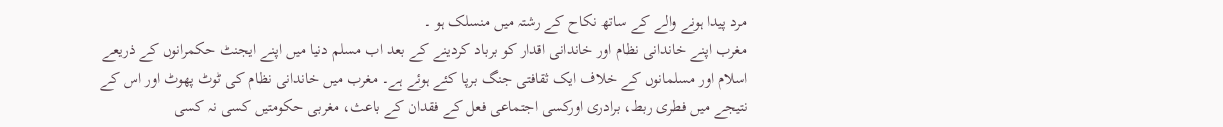مرد پیدا ہونے والے کے ساتھ نکاح کے رشتہ میں منسلک ہو ۔
مغرب اپنے خاندانی نظام اور خاندانی اقدار کو برباد کردینے کے بعد اب مسلم دنیا میں اپنے ایجنٹ حکمرانوں کے ذریعے اسلام اور مسلمانوں کے خلاف ایک ثقافتی جنگ برپا کئے ہوئے ہے۔ مغرب میں خاندانی نظام کی ٹوٹ پھوٹ اور اس کے نتیجے میں فطری ربط، برادری اورکسی اجتماعی فعل کے فقدان کے باعث، مغربی حکومتیں کسی نہ کسی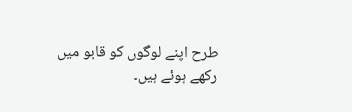طرح اپنے لوگوں کو قابو میں رکھے ہوئے ہیں۔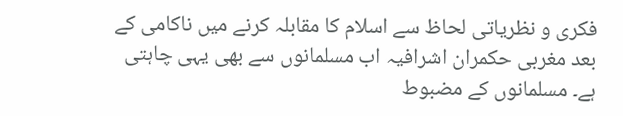فکری و نظریاتی لحاظ سے اسلام کا مقابلہ کرنے میں ناکامی کے بعد مغربی حکمران اشرافیہ اب مسلمانوں سے بھی یہی چاہتی ہے۔ مسلمانوں کے مضبوط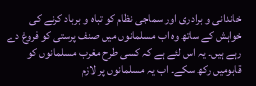خاندانی و برادری اور سماجی نظام کو تباہ و برباد کرنے کی خواہش کے ساتھ وہ اب مسلمانوں میں صنف پرستی کو فروغ دے رہے ہیں۔ یہ اس لئے ہے کہ کسی طرح مغرب مسلمانوں کو قابومیں رکھ سکے۔ اب یہ مسلمانوں پر لازم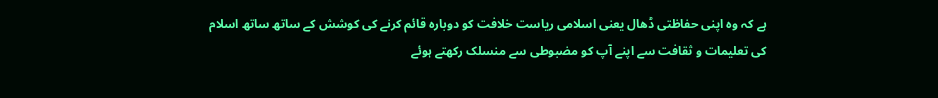ہے کہ وہ اپنی حفاظتی ڈھال یعنی اسلامی ریاست خلافت کو دوبارہ قائم کرنے کی کوشش کے ساتھ ساتھ اسلام کی تعلیمات و ثقافت سے اپنے آپ کو مضبوطی سے منسلک رکھتے ہوئے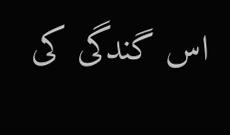اس گندگی کی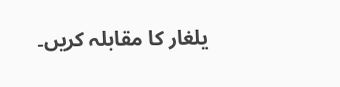یلغار کا مقابلہ کریں۔